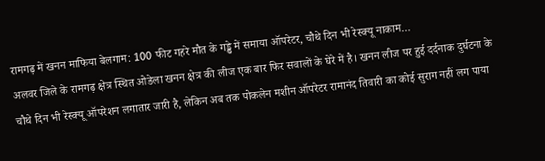रामगढ़ में खनन माफिया बेलगाम: 100 फीट गहरे मौत के गड्ढे में समाया ऑपरेटर, चौथे दिन भी रेस्क्यू नाकाम…
अलवर जिले के रामगढ़ क्षेत्र स्थित ओडेला खनन क्षेत्र की लीज एक बार फिर सवालों के घेरे में है। खनन लीज पर हुई दर्दनाक दुर्घटना के चौथे दिन भी रेस्क्यू ऑपरेशन लगातार जारी है, लेकिन अब तक पोकलेन मशीन ऑपरेटर रामानंद तिवारी का कोई सुराग नहीं लग पाया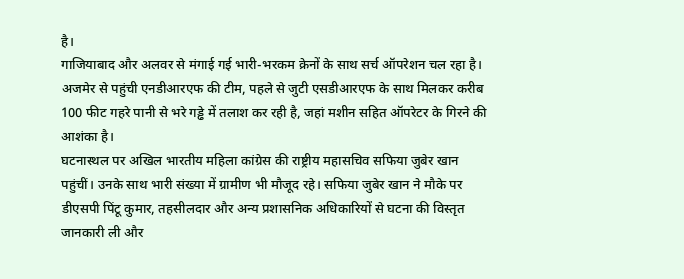है।
गाजियाबाद और अलवर से मंगाई गई भारी-भरकम क्रेनों के साथ सर्च ऑपरेशन चल रहा है। अजमेर से पहुंची एनडीआरएफ की टीम, पहले से जुटी एसडीआरएफ के साथ मिलकर करीब 100 फीट गहरे पानी से भरे गड्ढे में तलाश कर रही है, जहां मशीन सहित ऑपरेटर के गिरने की आशंका है।
घटनास्थल पर अखिल भारतीय महिला कांग्रेस की राष्ट्रीय महासचिव सफिया जुबेर खान पहुंचीं। उनके साथ भारी संख्या में ग्रामीण भी मौजूद रहे। सफिया जुबेर खान ने मौके पर डीएसपी पिंटू कुमार, तहसीलदार और अन्य प्रशासनिक अधिकारियों से घटना की विस्तृत जानकारी ली और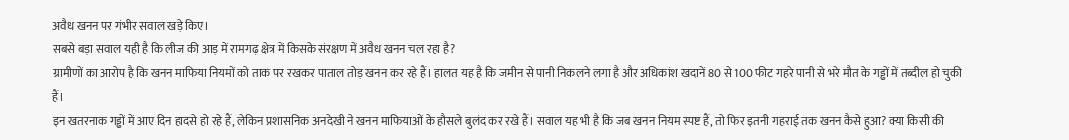अवैध खनन पर गंभीर सवाल खड़े किए।
सबसे बड़ा सवाल यही है कि लीज की आड़ में रामगढ़ क्षेत्र में किसके संरक्षण में अवैध खनन चल रहा है?
ग्रामीणों का आरोप है कि खनन माफिया नियमों को ताक पर रखकर पाताल तोड़ खनन कर रहे हैं। हालत यह है कि जमीन से पानी निकलने लगा है और अधिकांश खदानें 80 से 100 फीट गहरे पानी से भरे मौत के गड्ढों में तब्दील हो चुकी हैं।
इन खतरनाक गड्ढों में आए दिन हादसे हो रहे हैं, लेकिन प्रशासनिक अनदेखी ने खनन माफियाओं के हौसले बुलंद कर रखे हैं। सवाल यह भी है कि जब खनन नियम स्पष्ट हैं, तो फिर इतनी गहराई तक खनन कैसे हुआ? क्या किसी की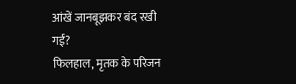आंखें जानबूझकर बंद रखी गईं?
फिलहाल, मृतक के परिजन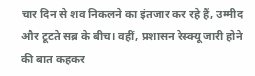चार दिन से शव निकलने का इंतजार कर रहे हैं, उम्मीद और टूटते सब्र के बीच। वहीं, प्रशासन रेस्क्यू जारी होने की बात कहकर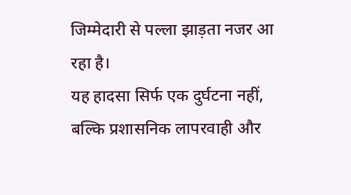जिम्मेदारी से पल्ला झाड़ता नजर आ रहा है।
यह हादसा सिर्फ एक दुर्घटना नहीं, बल्कि प्रशासनिक लापरवाही और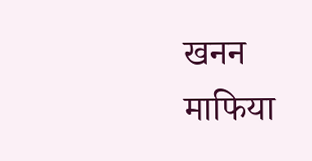खनन माफिया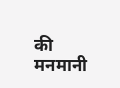की मनमानी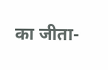का जीता-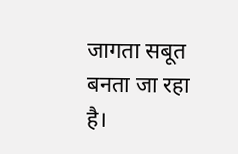जागता सबूत बनता जा रहा है।